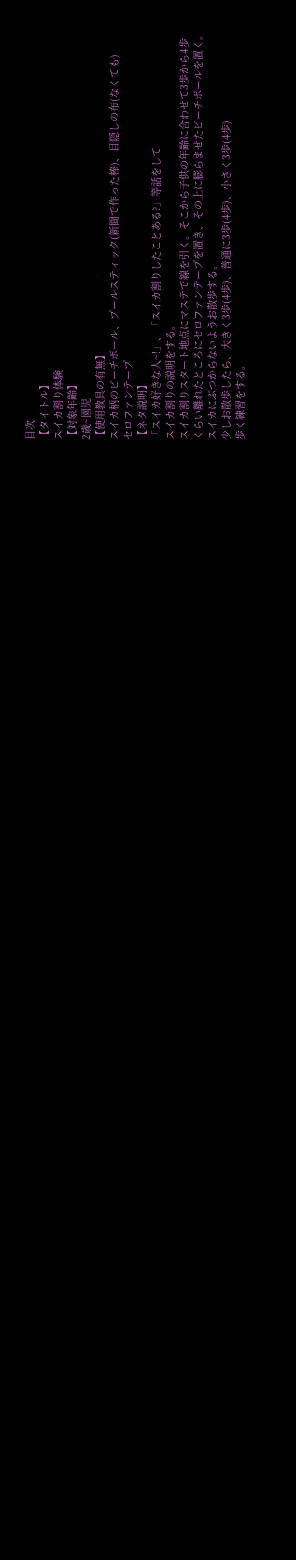目次
【タイトル】
スイカ割り体験
【対象年齢】
2歳~園児
【使用教具の有無】
スイカ柄のビーチボール、プールスティック(新聞で作った棒)、目隠しの布(なくても)
セロファンテープ
【ネタ説明】
「スイカ好きな人~!」、「スイカ割りしたことある?」等話をして
スイカ割りの説明をする。
スイカ割りスタート地点にマステで線を引く。そこから子供の年齢に合わせて3歩から4歩
くらい離れたところにセロファンテープを置き、その上に膨らませたビーチボールを置く。
スイカにぶつからないようお散歩する。
少しお散歩したら、大きく3歩(4歩)、普通に3歩(4歩)、小さく3歩(4歩)
歩く練習をする。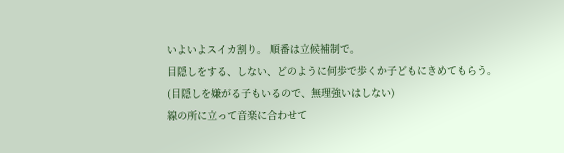いよいよスイカ割り。 順番は立候補制で。
目隠しをする、しない、どのように何歩で歩くか子どもにきめてもらう。
(目隠しを嫌がる子もいるので、無理強いはしない)
線の所に立って音楽に合わせて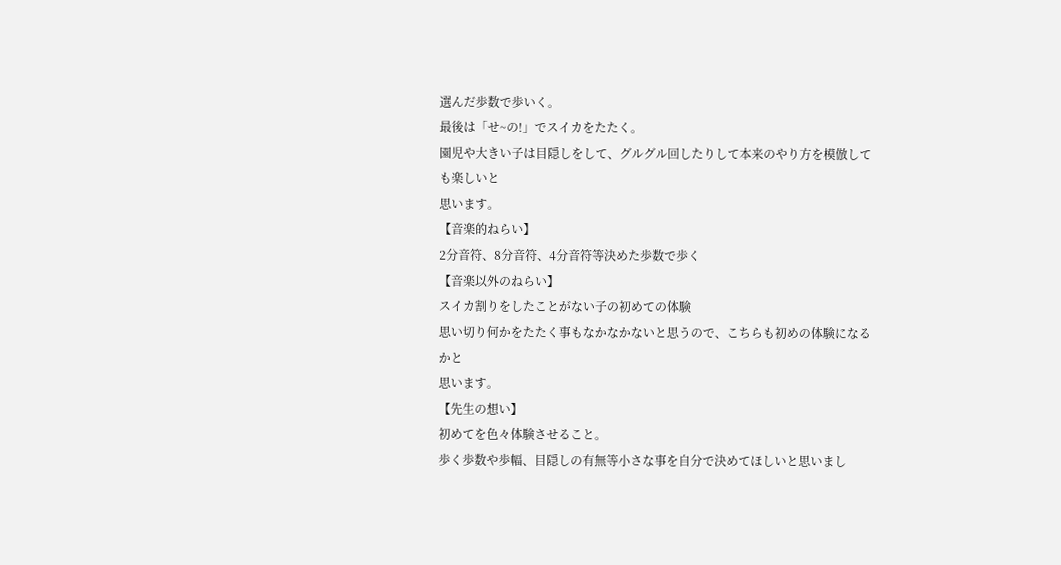選んだ歩数で歩いく。
最後は「せ~の!」でスイカをたたく。
園児や大きい子は目隠しをして、グルグル回したりして本来のやり方を模倣しても楽しいと
思います。
【音楽的ねらい】
2分音符、8分音符、4分音符等決めた歩数で歩く
【音楽以外のねらい】
スイカ割りをしたことがない子の初めての体験
思い切り何かをたたく事もなかなかないと思うので、こちらも初めの体験になるかと
思います。
【先生の想い】
初めてを色々体験させること。
歩く歩数や歩幅、目隠しの有無等小さな事を自分で決めてほしいと思いまし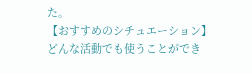た。
【おすすめのシチュエーション】
どんな活動でも使うことができ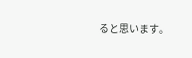ると思います。